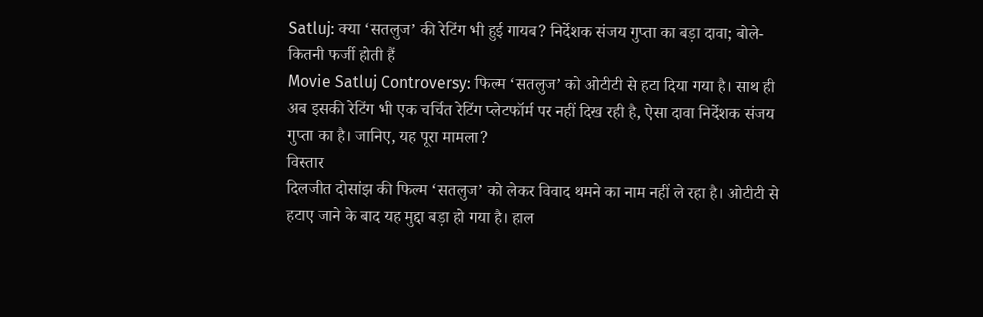Satluj: क्या ‘सतलुज’ की रेटिंग भी हुई गायब? निर्देशक संजय गुप्ता का बड़ा दावा; बोले- कितनी फर्जी होती हैं
Movie Satluj Controversy: फिल्म ‘सतलुज’ को ओटीटी से हटा दिया गया है। साथ ही अब इसकी रेटिंग भी एक चर्चित रेटिंग प्लेटफॉर्म पर नहीं दिख रही है, ऐसा दावा निर्देशक संजय गुप्ता का है। जानिए, यह पूरा मामला?
विस्तार
दिलजीत दोसांझ की फिल्म ‘सतलुज’ को लेकर विवाद थमने का नाम नहीं ले रहा है। ओटीटी से हटाए जाने के बाद यह मुद्दा बड़ा हो गया है। हाल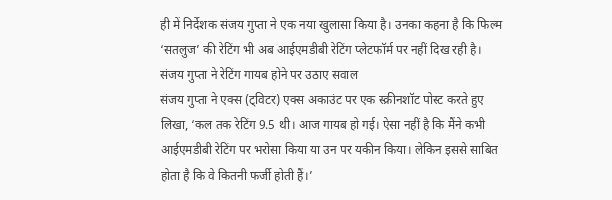ही में निर्देशक संजय गुप्ता ने एक नया खुलासा किया है। उनका कहना है कि फिल्म ‘सतलुज’ की रेटिंग भी अब आईएमडीबी रेटिंग प्लेटफॉर्म पर नहीं दिख रही है।
संजय गुप्ता ने रेटिंग गायब होने पर उठाए सवाल
संजय गुप्ता ने एक्स (ट्विटर) एक्स अकाउंट पर एक स्क्रीनशॉट पोस्ट करते हुए लिखा, ‘कल तक रेटिंग 9.5 थी। आज गायब हो गई। ऐसा नहीं है कि मैंने कभी आईएमडीबी रेटिंग पर भरोसा किया या उन पर यकीन किया। लेकिन इससे साबित होता है कि वे कितनी फर्जी होती हैं।’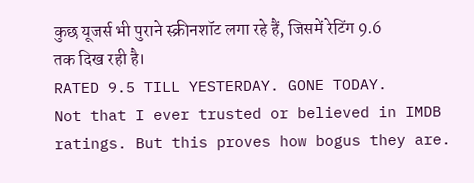कुछ यूजर्स भी पुराने स्क्रीनशॉट लगा रहे हैं, जिसमें रेटिंग 9.6 तक दिख रही है।
RATED 9.5 TILL YESTERDAY. GONE TODAY.
Not that I ever trusted or believed in IMDB ratings. But this proves how bogus they are.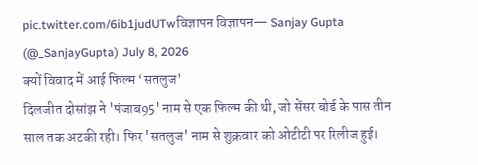pic.twitter.com/6ib1judUTwविज्ञापन विज्ञापन— Sanjay Gupta (@_SanjayGupta) July 8, 2026
क्यों विवाद में आई फिल्म ‘सतलुज’
दिलजीत दोसांझ ने 'पंजाब95' नाम से एक फिल्म की थी, जो सेंसर बोर्ड के पास तीन साल तक अटकी रही। फिर 'सतलुज' नाम से शुक्रवार को ओटीटी पर रिलीज हुई।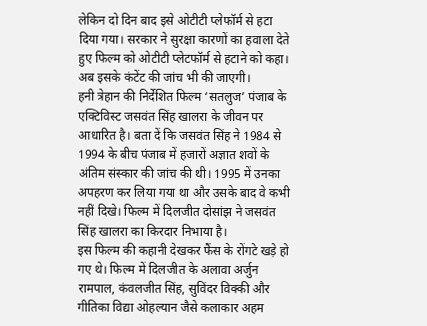लेकिन दो दिन बाद इसे ओटीटी प्लेफॉर्म से हटा दिया गया। सरकार ने सुरक्षा कारणों का हवाला देते हुए फिल्म को ओटीटी प्लेटफॉर्म से हटाने को कहा। अब इसके कंटेंट की जांच भी की जाएगी।
हनी त्रेहान की निर्देशित फिल्म ‘सतलुज’ पंजाब के एक्टिविस्ट जसवंत सिंह खालरा के जीवन पर आधारित है। बता दें कि जसवंत सिंह ने 1984 से 1994 के बीच पंजाब में हजारों अज्ञात शवों के अंतिम संस्कार की जांच की थी। 1995 में उनका अपहरण कर लिया गया था और उसके बाद वे कभी नहीं दिखे। फिल्म में दिलजीत दोसांझ ने जसवंत सिंह खालरा का किरदार निभाया है।
इस फिल्म की कहानी देखकर फैंस के रोंगटे खड़े हो गए थे। फिल्म में दिलजीत के अलावा अर्जुन रामपाल, कंवलजीत सिंह, सुविंदर विक्की और गीतिका विद्या ओहल्यान जैसे कलाकार अहम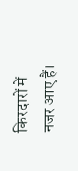किरदारों में नजर आए हैं।